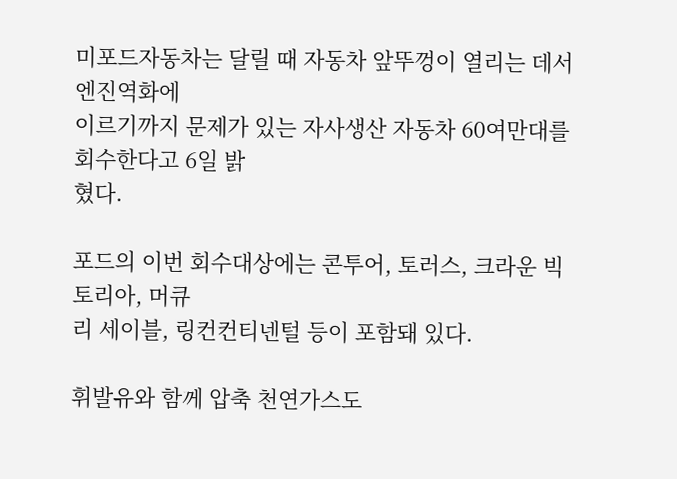미포드자동차는 달릴 때 자동차 앞뚜껑이 열리는 데서 엔진역화에
이르기까지 문제가 있는 자사생산 자동차 60여만대를 회수한다고 6일 밝
혔다.

포드의 이번 회수대상에는 콘투어, 토러스, 크라운 빅토리아, 머큐
리 세이블, 링컨컨티넨털 등이 포함돼 있다.

휘발유와 함께 압축 천연가스도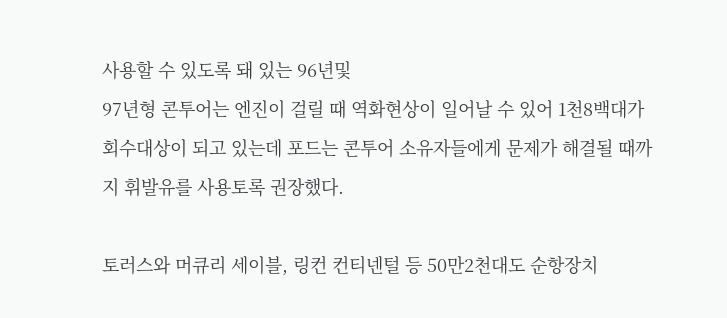사용할 수 있도록 돼 있는 96년및
97년형 콘투어는 엔진이 걸릴 때 역화현상이 일어날 수 있어 1천8백대가
회수대상이 되고 있는데 포드는 콘투어 소유자들에게 문제가 해결될 때까
지 휘발유를 사용토록 권장했다.

토러스와 머큐리 세이블, 링컨 컨티넨털 등 50만2천대도 순항장치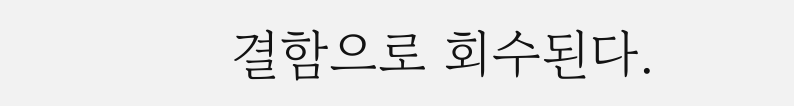결함으로 회수된다.